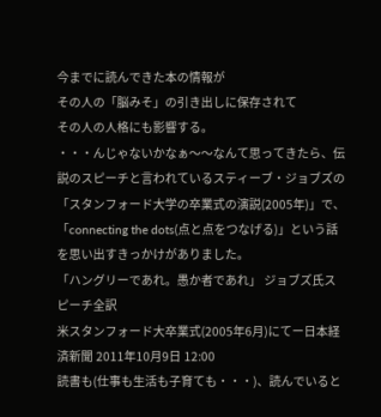今までに読んできた本の情報が
その人の「脳みそ」の引き出しに保存されて
その人の人格にも影響する。
・・・んじゃないかなぁ〜〜なんて思ってきたら、伝説のスピーチと言われているスティーブ・ジョブズの「スタンフォード大学の卒業式の演説(2005年)」で、「connecting the dots(点と点をつなげる)」という話を思い出すきっかけがありました。
「ハングリーであれ。愚か者であれ」 ジョブズ氏スピーチ全訳
米スタンフォード大卒業式(2005年6月)にてー日本経済新聞 2011年10月9日 12:00
読書も(仕事も生活も子育ても・・・)、読んでいると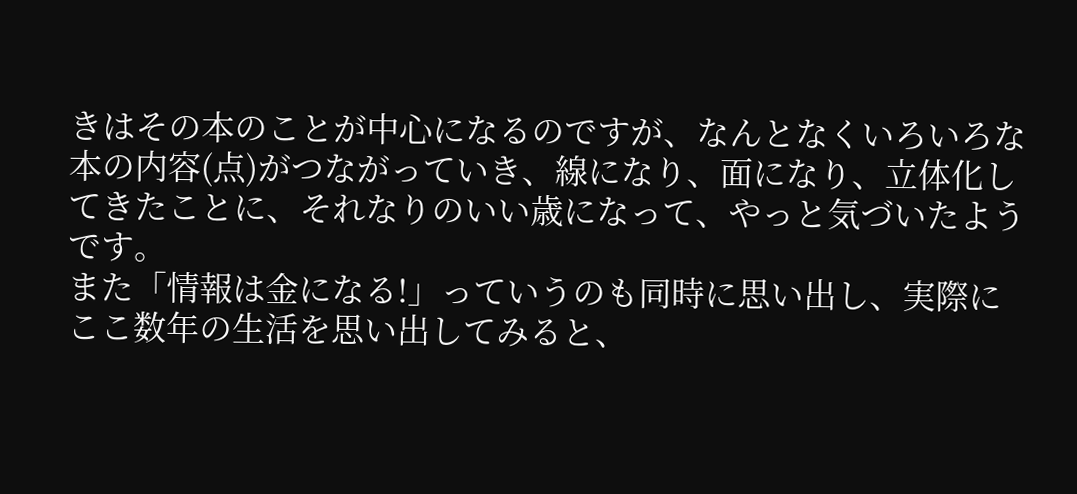きはその本のことが中心になるのですが、なんとなくいろいろな本の内容(点)がつながっていき、線になり、面になり、立体化してきたことに、それなりのいい歳になって、やっと気づいたようです。
また「情報は金になる!」っていうのも同時に思い出し、実際にここ数年の生活を思い出してみると、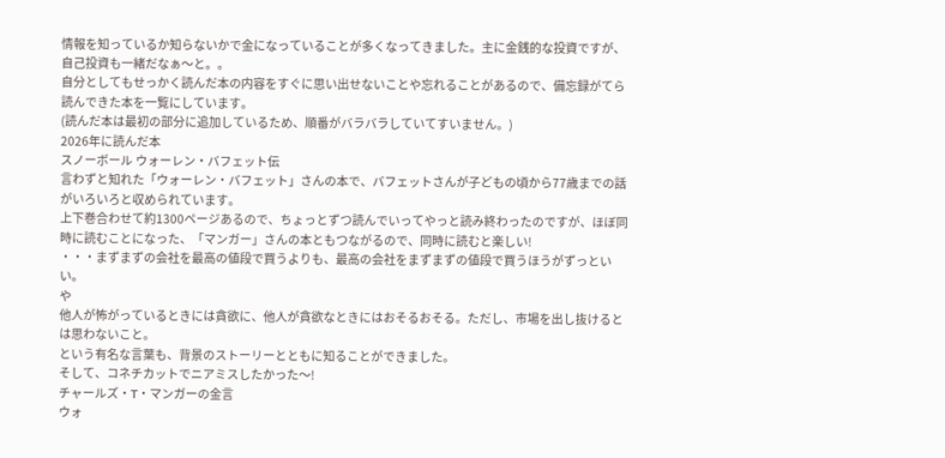情報を知っているか知らないかで金になっていることが多くなってきました。主に金銭的な投資ですが、自己投資も一緒だなぁ〜と。。
自分としてもせっかく読んだ本の内容をすぐに思い出せないことや忘れることがあるので、備忘録がてら読んできた本を一覧にしています。
(読んだ本は最初の部分に追加しているため、順番がバラバラしていてすいません。)
2026年に読んだ本
スノーボール ウォーレン・バフェット伝
言わずと知れた「ウォーレン・バフェット」さんの本で、バフェットさんが子どもの頃から77歳までの話がいろいろと収められています。
上下巻合わせて約1300ページあるので、ちょっとずつ読んでいってやっと読み終わったのですが、ほぼ同時に読むことになった、「マンガー」さんの本ともつながるので、同時に読むと楽しい!
・・・まずまずの会社を最高の値段で買うよりも、最高の会社をまずまずの値段で買うほうがずっといい。
や
他人が怖がっているときには貪欲に、他人が貪欲なときにはおそるおそる。ただし、市場を出し抜けるとは思わないこと。
という有名な言葉も、背景のストーリーとともに知ることができました。
そして、コネチカットでニアミスしたかった〜!
チャールズ・T・マンガーの金言
ウォ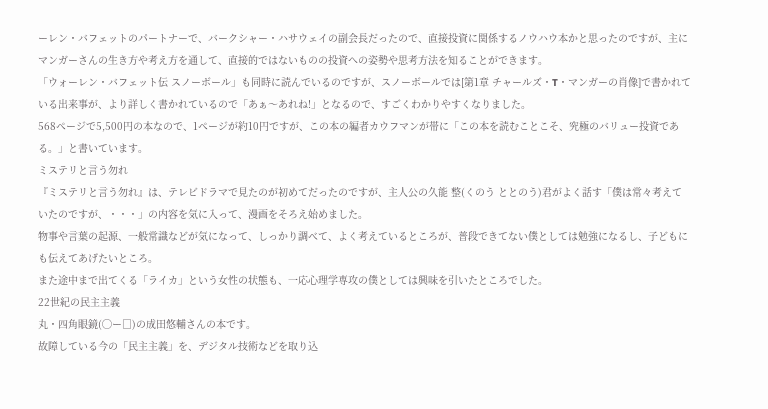ーレン・バフェットのパートナーで、バークシャー・ハサウェイの副会長だったので、直接投資に関係するノウハウ本かと思ったのですが、主にマンガーさんの生き方や考え方を通して、直接的ではないものの投資への姿勢や思考方法を知ることができます。
「ウォーレン・バフェット伝 スノーボール」も同時に読んでいるのですが、スノーボールでは[第1章 チャールズ・T・マンガーの肖像]で書かれている出来事が、より詳しく書かれているので「あぁ〜あれね!」となるので、すごくわかりやすくなりました。
568ページで5,500円の本なので、1ページが約10円ですが、この本の編者カウフマンが帯に「この本を読むことこそ、究極のバリュー投資である。」と書いています。
ミステリと言う勿れ
『ミステリと言う勿れ』は、テレビドラマで見たのが初めてだったのですが、主人公の久能 整(くのう ととのう)君がよく話す「僕は常々考えていたのですが、・・・」の内容を気に入って、漫画をそろえ始めました。
物事や言葉の起源、一般常識などが気になって、しっかり調べて、よく考えているところが、普段できてない僕としては勉強になるし、子どもにも伝えてあげたいところ。
また途中まで出てくる「ライカ」という女性の状態も、一応心理学専攻の僕としては興味を引いたところでした。
22世紀の民主主義
丸・四角眼鏡(◯ー□)の成田悠輔さんの本です。
故障している今の「民主主義」を、デジタル技術などを取り込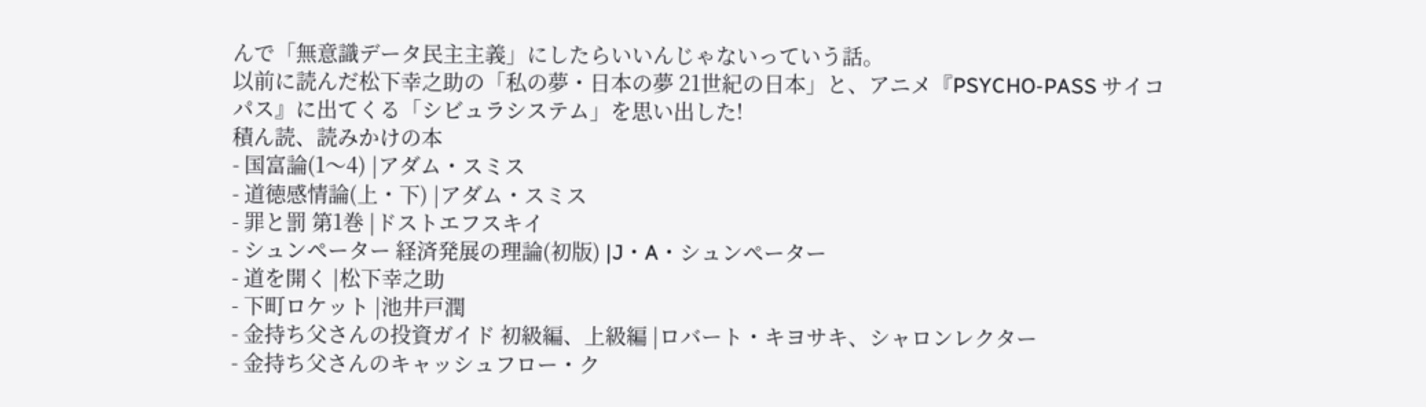んで「無意識データ民主主義」にしたらいいんじゃないっていう話。
以前に読んだ松下幸之助の「私の夢・日本の夢 21世紀の日本」と、アニメ『PSYCHO-PASS サイコパス』に出てくる「シビュラシステム」を思い出した!
積ん読、読みかけの本
- 国富論(1〜4) |アダム・スミス
- 道徳感情論(上・下) |アダム・スミス
- 罪と罰 第1巻 |ドストエフスキイ
- シュンペーター 経済発展の理論(初版) |J・A・シュンペーター
- 道を開く |松下幸之助
- 下町ロケット |池井戸潤
- 金持ち父さんの投資ガイド 初級編、上級編 |ロバート・キヨサキ、シャロンレクター
- 金持ち父さんのキャッシュフロー・ク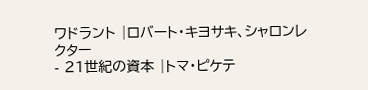ワドラント |ロバート・キヨサキ、シャロンレクター
- 21世紀の資本 |トマ・ピケテ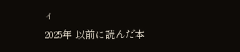ィ
2025年 以前に読んだ本